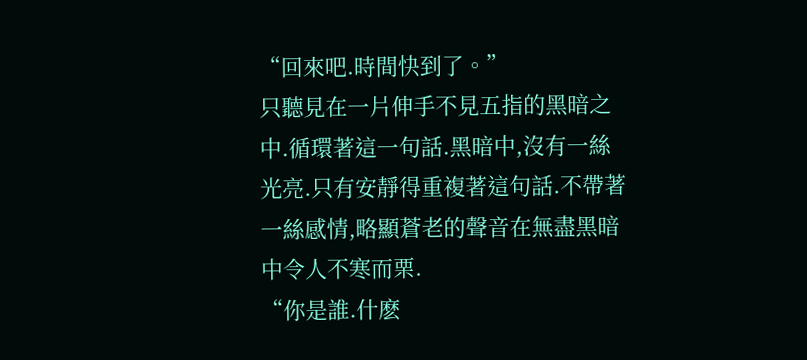“回來吧.時間快到了。”
只聽見在一片伸手不見五指的黑暗之中.循環著這一句話.黑暗中,沒有一絲光亮.只有安靜得重複著這句話.不帶著一絲感情,略顯蒼老的聲音在無盡黑暗中令人不寒而栗.
“你是誰.什麽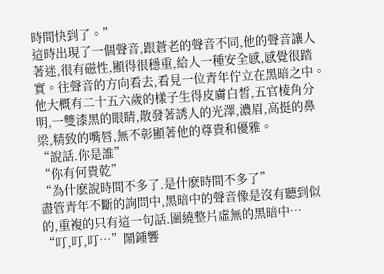時間快到了。”
這時出現了一個聲音,跟蒼老的聲音不同,他的聲音讓人著迷,很有磁性,顯得很穩重,給人一種安全感,感覺很踏實。往聲音的方向看去,看見一位青年佇立在黑暗之中。他大概有二十五六歲的樣子生得皮膚白皙,五官棱角分明,一雙漆黑的眼睛,散發著誘人的光澤,濃眉,高挺的鼻梁,精致的嘴唇,無不彰顯著他的尊貴和優雅。
“說話.你是誰”
“你有何貴乾”
“為什麽說時間不多了.是什麽時間不多了”
盡管青年不斷的詢問中,黑暗中的聲音像是沒有聽到似的,重複的只有這一句話.圍繞整片虛無的黑暗中…
“叮,叮,叮…”鬧鍾響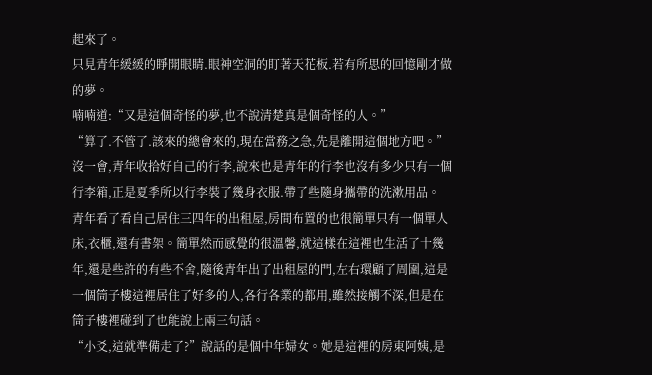起來了。
只見青年緩緩的睜開眼睛.眼神空洞的盯著天花板.若有所思的回憶剛才做的夢。
喃喃道:“又是這個奇怪的夢,也不說清楚真是個奇怪的人。”
“算了.不管了.該來的總會來的,現在當務之急,先是離開這個地方吧。”
沒一會,青年收拾好自己的行李,說來也是青年的行李也沒有多少只有一個行李箱,正是夏季所以行李裝了幾身衣服.帶了些隨身攜帶的洗漱用品。
青年看了看自己居住三四年的出租屋,房間布置的也很簡單只有一個單人床,衣櫃,還有書架。簡單然而感覺的很溫馨,就這樣在這裡也生活了十幾年,還是些許的有些不舍,隨後青年出了出租屋的門,左右環顧了周圍,這是一個筒子樓這裡居住了好多的人,各行各業的都用,雖然接觸不深,但是在筒子樓裡碰到了也能說上兩三句話。
“小爻,這就準備走了?”說話的是個中年婦女。她是這裡的房東阿姨,是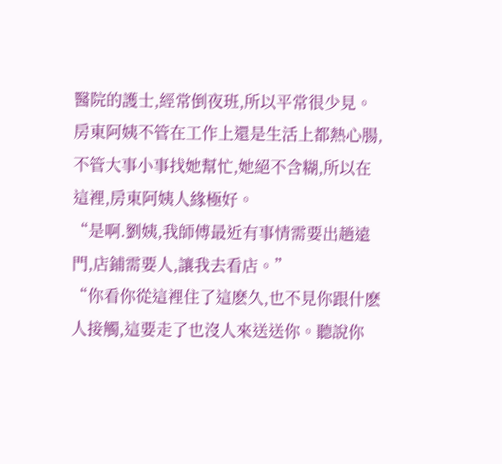醫院的護士,經常倒夜班,所以平常很少見。房東阿姨不管在工作上還是生活上都熱心腸,不管大事小事找她幫忙,她絕不含糊,所以在這裡,房東阿姨人緣極好。
“是啊.劉姨,我師傅最近有事情需要出趟遠門,店鋪需要人,讓我去看店。”
“你看你從這裡住了這麽久,也不見你跟什麽人接觸,這要走了也沒人來送送你。聽說你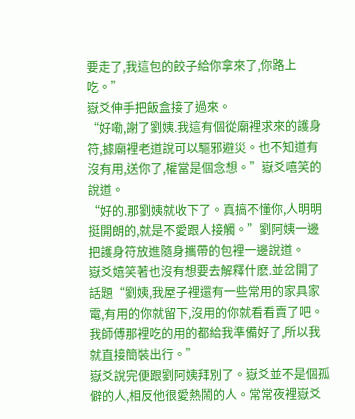要走了,我這包的餃子給你拿來了,你路上吃。”
嶽爻伸手把飯盒接了過來。
“好嘞,謝了劉姨.我這有個從廟裡求來的護身符,據廟裡老道說可以驅邪避災。也不知道有沒有用,送你了,權當是個念想。”嶽爻嘻笑的說道。
“好的.那劉姨就收下了。真搞不懂你,人明明挺開朗的,就是不愛跟人接觸。”劉阿姨一邊把護身符放進隨身攜帶的包裡一邊說道。
嶽爻嬉笑著也沒有想要去解釋什麽.並岔開了話題“劉姨,我屋子裡還有一些常用的家具家電,有用的你就留下,沒用的你就看看賣了吧。我師傅那裡吃的用的都給我準備好了,所以我就直接簡裝出行。”
嶽爻說完便跟劉阿姨拜別了。嶽爻並不是個孤僻的人,相反他很愛熱鬧的人。常常夜裡嶽爻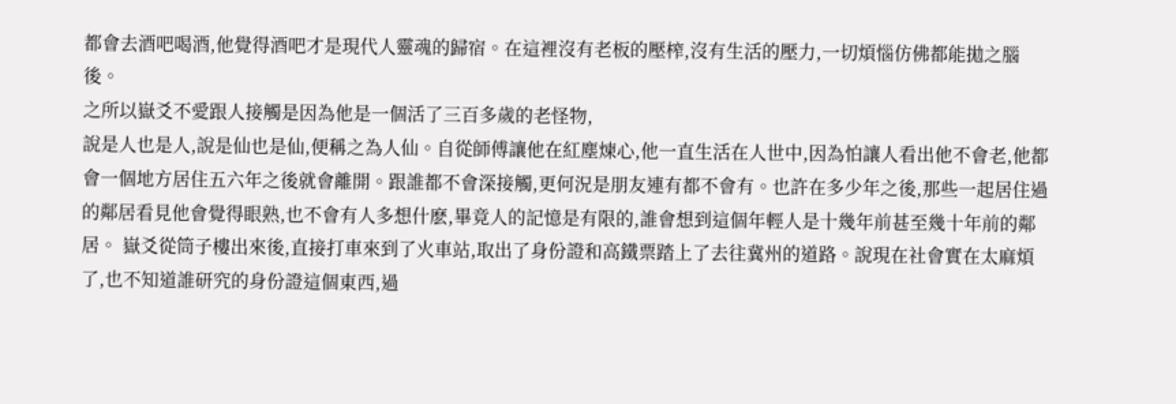都會去酒吧喝酒,他覺得酒吧才是現代人靈魂的歸宿。在這裡沒有老板的壓榨,沒有生活的壓力,一切煩惱仿佛都能拋之腦後。
之所以嶽爻不愛跟人接觸是因為他是一個活了三百多歲的老怪物,
說是人也是人,說是仙也是仙,便稱之為人仙。自從師傅讓他在紅塵煉心,他一直生活在人世中,因為怕讓人看出他不會老,他都會一個地方居住五六年之後就會離開。跟誰都不會深接觸,更何況是朋友連有都不會有。也許在多少年之後,那些一起居住過的鄰居看見他會覺得眼熟,也不會有人多想什麽,畢竟人的記憶是有限的,誰會想到這個年輕人是十幾年前甚至幾十年前的鄰居。 嶽爻從筒子樓出來後,直接打車來到了火車站,取出了身份證和高鐵票踏上了去往冀州的道路。說現在社會實在太麻煩了,也不知道誰研究的身份證這個東西,過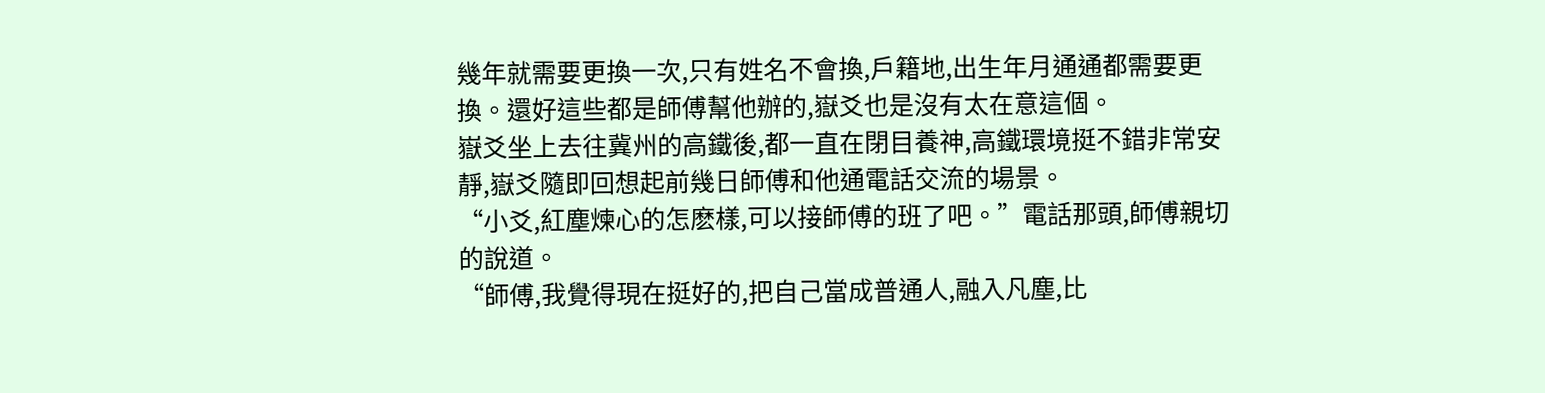幾年就需要更換一次,只有姓名不會換,戶籍地,出生年月通通都需要更換。還好這些都是師傅幫他辦的,嶽爻也是沒有太在意這個。
嶽爻坐上去往冀州的高鐵後,都一直在閉目養神,高鐵環境挺不錯非常安靜,嶽爻隨即回想起前幾日師傅和他通電話交流的場景。
“小爻,紅塵煉心的怎麽樣,可以接師傅的班了吧。”電話那頭,師傅親切的說道。
“師傅,我覺得現在挺好的,把自己當成普通人,融入凡塵,比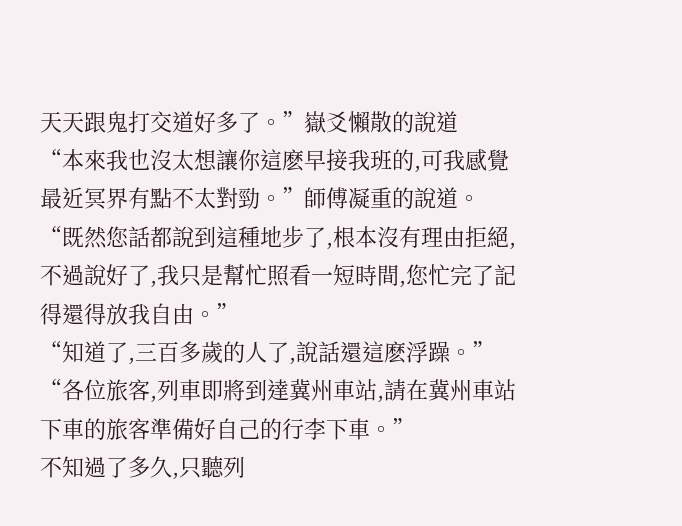天天跟鬼打交道好多了。”嶽爻懶散的說道
“本來我也沒太想讓你這麽早接我班的,可我感覺最近冥界有點不太對勁。”師傅凝重的說道。
“既然您話都說到這種地步了,根本沒有理由拒絕,不過說好了,我只是幫忙照看一短時間,您忙完了記得還得放我自由。”
“知道了,三百多歲的人了,說話還這麽浮躁。”
“各位旅客,列車即將到達冀州車站,請在冀州車站下車的旅客準備好自己的行李下車。”
不知過了多久,只聽列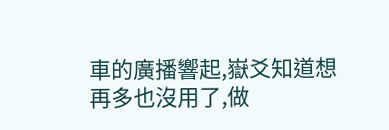車的廣播響起,嶽爻知道想再多也沒用了,做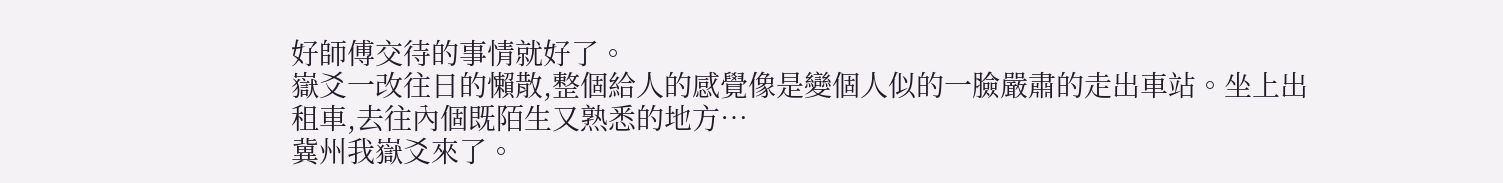好師傅交待的事情就好了。
嶽爻一改往日的懶散,整個給人的感覺像是變個人似的一臉嚴肅的走出車站。坐上出租車,去往內個既陌生又熟悉的地方…
冀州我嶽爻來了。